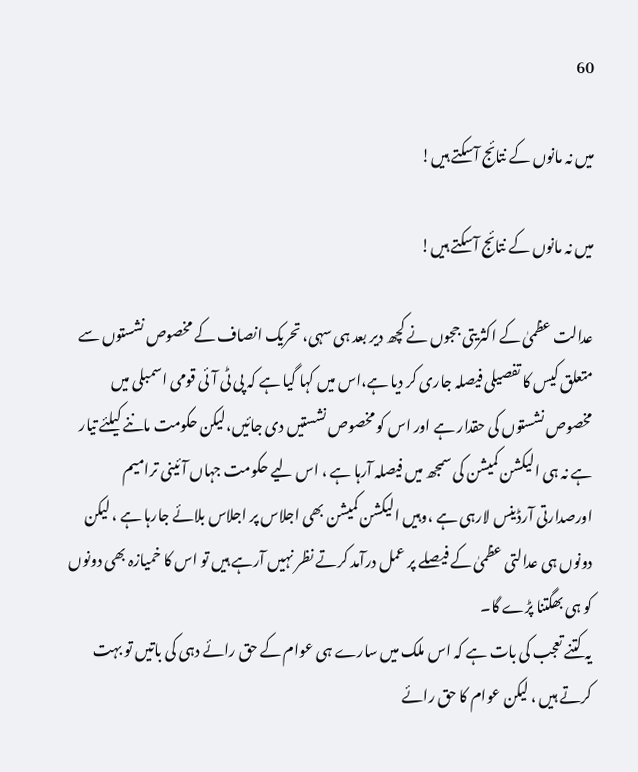60

میں نہ مانوں کے نتائج آسکتے ہیں!

میں نہ مانوں کے نتائج آسکتے ہیں!

عدالت عظمیٰ کے اکثریتی ججوں نے کچھ دیر بعد ہی سہی، تحریک انصاف کے مخصوص نشستوں سے متعلق کیس کا تفصیلی فیصلہ جاری کر دیا ہے،اس میں کہا گیا ہے کہ پی ٹی آئی قومی اسمبلی میں مخصوص نشستوں کی حقدار ہے اور اس کو مخصوص نشستیں دی جائیں،لیکن حکومت ماننے کیلئے تیار ہے نہ ہی الیکشن کمیشن کی سمجھ میں فیصلہ آرہا ہے ، اس لیے حکومت جہاں آئینی ترامیم اورصدارتی آرڈینس لارہی ہے ،وہیں الیکشن کمیشن بھی اجلاس پر اجلاس بلائے جارہا ہے ، لیکن دونوں ہی عدالتی عظمیٰ کے فیصلے پر عمل درآمد کرتے نظر نہیں آرہے ہیں تو اس کا خمیازہ بھی دونوں کو ہی بھگتنا پڑے گا۔
یہ کتنے تعجب کی بات ہے کہ اس ملک میں سارے ہی عوام کے حق رائے دہی کی باتیں تو بہت کرتے ہیں ، لیکن عوام کا حق رائے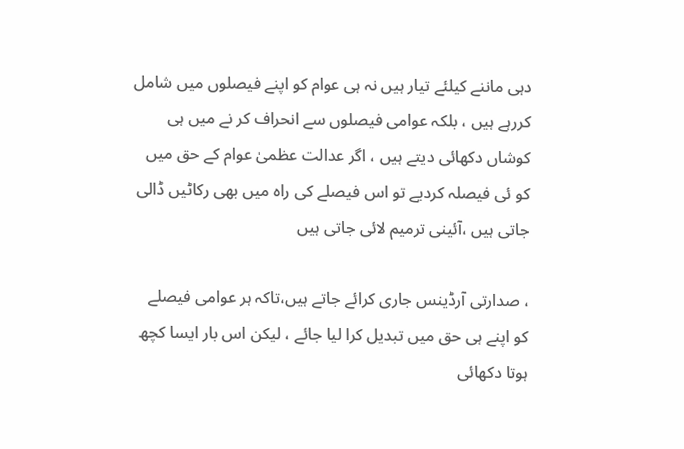دہی ماننے کیلئے تیار ہیں نہ ہی عوام کو اپنے فیصلوں میں شامل کررہے ہیں ، بلکہ عوامی فیصلوں سے انحراف کر نے میں ہی کوشاں دکھائی دیتے ہیں ، اگر عدالت عظمیٰ عوام کے حق میں کو ئی فیصلہ کردیے تو اس فیصلے کی راہ میں بھی رکاٹیں ڈالی جاتی ہیں ،آئینی ترمیم لائی جاتی ہیں

، صدارتی آرڈینس جاری کرائے جاتے ہیں،تاکہ ہر عوامی فیصلے کو اپنے ہی حق میں تبدیل کرا لیا جائے ، لیکن اس بار ایسا کچھ ہوتا دکھائی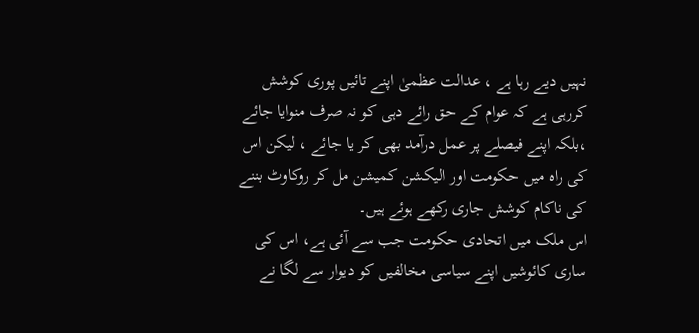نہیں دیے رہا ہے ، عدالت عظمیٰ اپنے تائیں پوری کوشش کررہی ہے کہ عوام کے حق رائے دہی کو نہ صرف منوایا جائے ،بلکہ اپنے فیصلے پر عمل درآمد بھی کر یا جائے ، لیکن اس کی راہ میں حکومت اور الیکشن کمیشن مل کر روکاوٹ بننے کی ناکام کوشش جاری رکھے ہوئے ہیں۔
اس ملک میں اتحادی حکومت جب سے آئی ہے، اس کی ساری کائوشیں اپنے سیاسی مخالفیں کو دیوار سے لگا نے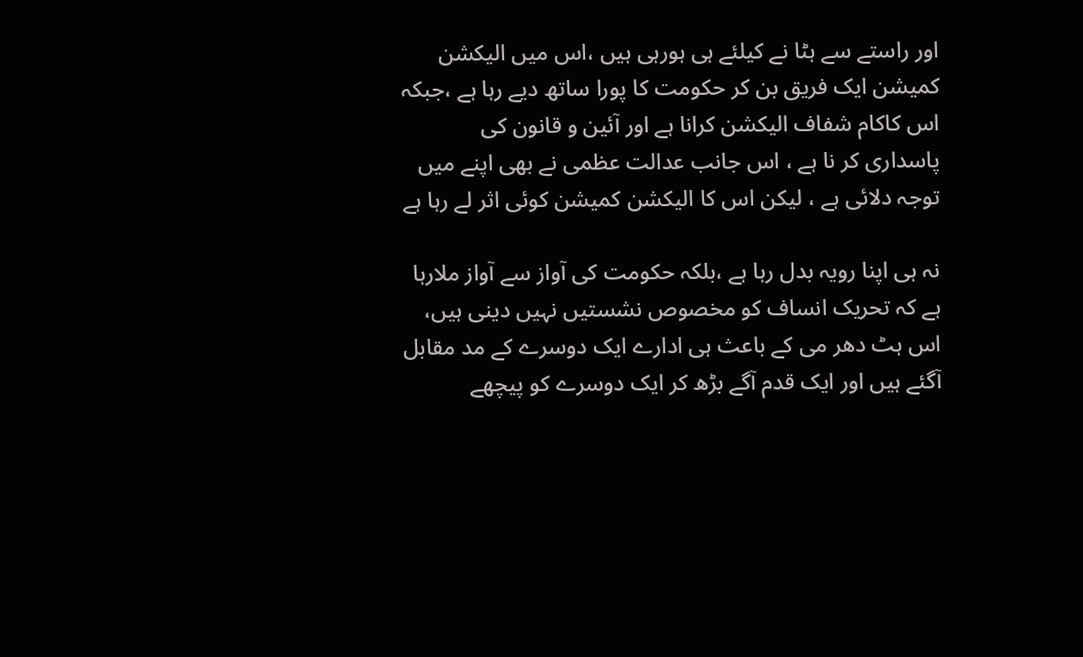اور راستے سے ہٹا نے کیلئے ہی ہورہی ہیں ،اس میں الیکشن کمیشن ایک فریق بن کر حکومت کا پورا ساتھ دیے رہا ہے ،جبکہ اس کاکام شفاف الیکشن کرانا ہے اور آئین و قانون کی پاسداری کر نا ہے ، اس جانب عدالت عظمی نے بھی اپنے میں توجہ دلائی ہے ، لیکن اس کا الیکشن کمیشن کوئی اثر لے رہا ہے

نہ ہی اپنا رویہ بدل رہا ہے ،بلکہ حکومت کی آواز سے آواز ملارہا ہے کہ تحریک انساف کو مخصوص نشستیں نہیں دینی ہیں، اس ہٹ دھر می کے باعث ہی ادارے ایک دوسرے کے مد مقابل آگئے ہیں اور ایک قدم آگے بڑھ کر ایک دوسرے کو پیچھے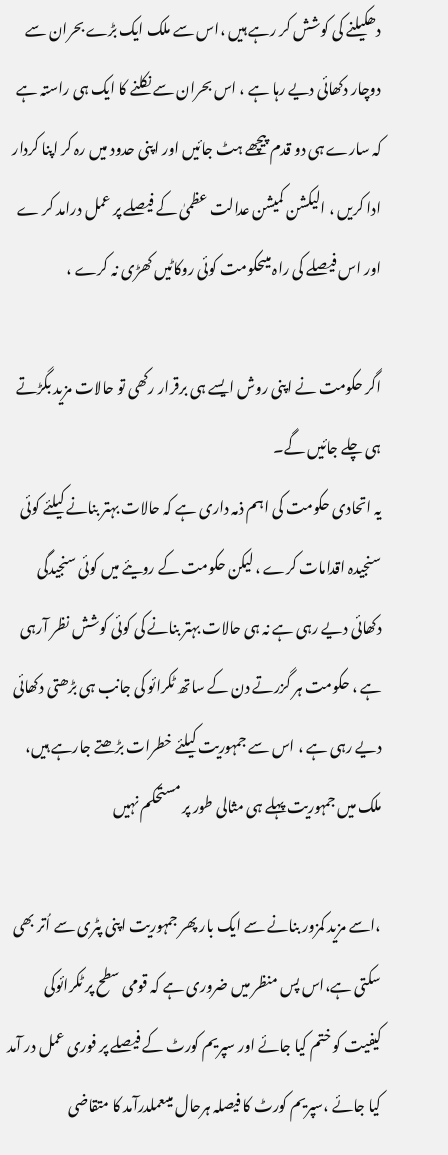دھکیلنے کی کوشش کر رہے ہیں ،اس سے ملک ایک بڑے بحران سے دوچار دکھائی دیے رہا ہے ، اس بحران سے نکلنے کا ایک ہی راستہ ہے کہ سارے ہی دو قدم پیچھے ہٹ جائیں اور اپنی حدود میں رہ کر اپنا کردار ادا کریں ، الیکشن کمیشن عدالت عظمیٰ کے فیصلے پر عمل درامد کر ے اور اس فیصلے کی راہ میںحکومت کوئی روکاٹیں کھڑی نہ کرے ،

اگر حکومت نے اپنی روش ایسے ہی برقرار رکھی تو حالات مزید بگڑتے ہی چلے جائیں گے۔
یہ اتحادی حکومت کی اہم ذمہ داری ہے کہ حالات بہتر بنانے کیلئے کوئی سنجیدہ اقدامات کرے ، لیکن حکومت کے رویئے میں کوئی سنجیدگی دکھائی دیے رہی ہے نہ ہی حالات بہتر بنانے کی کوئی کوشش نظر آرہی ہے ، حکومت ہر گزرتے دن کے ساتھ ٹکرائو کی جانب ہی بڑھتی دکھائی دیے رہی ہے ، اس سے جمہوریت کیلئے خطرات بڑھتے جارہے ہیں، ملک میں جمہوریت پہلے ہی مثالی طور پر مستحکم نہیں

،اسے مزید کمزور بنانے سے ایک بار پھر جمہوریت اپنی پٹری سے اُتر بھی سکتی ہے،اس پس منظر میں ضروری ہے کہ قومی سطح پر ٹکرائوکی کیفیت کو ختم کیا جائے اور سپریم کورٹ کے فیصلے پر فوری عمل در آمد کیا جائے ،سپریم کورٹ کا فیصلہ ہرحال میںعملدرآمد کا متقاضی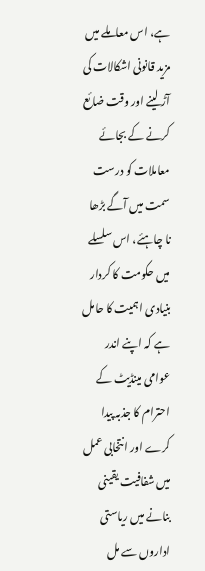ہے، اس معاملے میں مزید قانونی اشکالات کی آڑ لینے اور وقت ضائع کرنے کے بجائے معاملات کو درست سمت میں آگے بڑھا نا چاہئے، اس سلسلے میں حکومت کا کردار بنیادی اہمیت کا حامل ہے کہ اپنے اندر عوامی مینڈیٹ کے احترام کا جذبہ پیدا کرے اور انتخابی عمل میں شفافیت یقینی بنانے میں ریاستی اداروں سے مل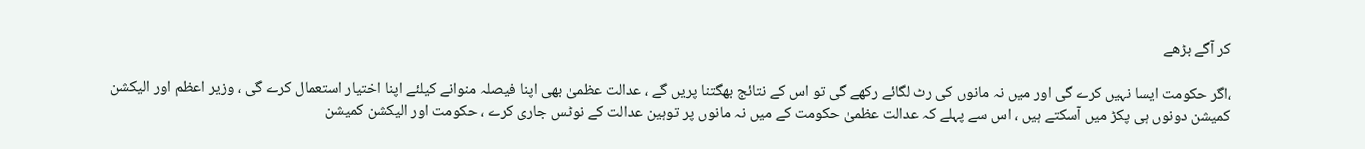کر آگے بڑھے

،اگر حکومت ایسا نہیں کرے گی اور میں نہ مانوں کی رٹ لگائے رکھے گی تو اس کے نتائج بھگتنا پریں گے ، عدالت عظمیٰ بھی اپنا فیصلہ منوانے کیلئے اپنا اختیار استعمال کرے گی ، وزیر اعظم اور الیکشن کمیشن دونوں ہی پکڑ میں آسکتے ہیں ، اس سے پہلے کہ عدالت عظمیٰ حکومت کے میں نہ مانوں پر توہین عدالت کے نوٹس جاری کرے ، حکومت اور الیکشن کمیشن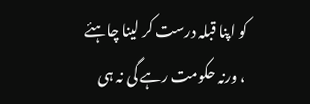کو اپنا قبلہ درست کر لینا چاہئے ، ورنہ حکومت رہے گی نہ ہی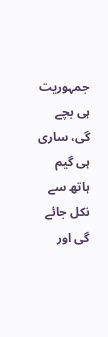جمہوریت ہی بچے گی، ساری ہی گیم ہاتھ سے نکل جائے گی اور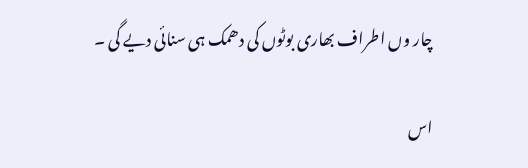چار وں اطراف بھاری بوٹوں کی دھمک ہی سنائی دیے گی ۔

اس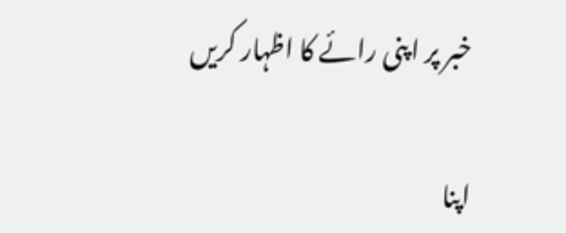خبر پر اپنی رائے کا اظہار کریں

اپنا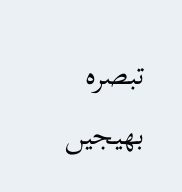تبصرہ بھیجیں